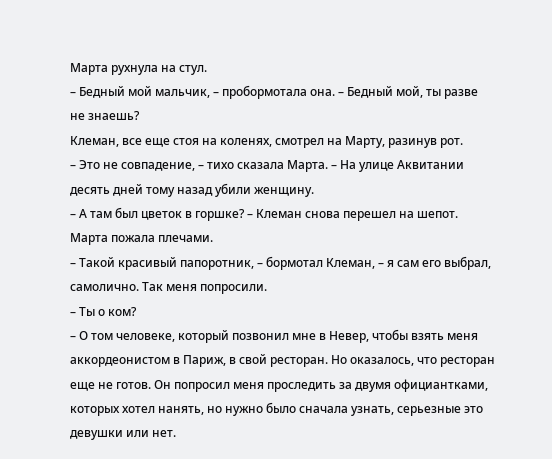Марта рухнула на стул.
– Бедный мой мальчик, – пробормотала она. – Бедный мой, ты разве не знаешь?
Клеман, все еще стоя на коленях, смотрел на Марту, разинув рот.
– Это не совпадение, – тихо сказала Марта. – На улице Аквитании десять дней тому назад убили женщину.
– А там был цветок в горшке? – Клеман снова перешел на шепот.
Марта пожала плечами.
– Такой красивый папоротник, – бормотал Клеман, – я сам его выбрал, самолично. Так меня попросили.
– Ты о ком?
– О том человеке, который позвонил мне в Невер, чтобы взять меня аккордеонистом в Париж, в свой ресторан. Но оказалось, что ресторан еще не готов. Он попросил меня проследить за двумя официантками, которых хотел нанять, но нужно было сначала узнать, серьезные это девушки или нет.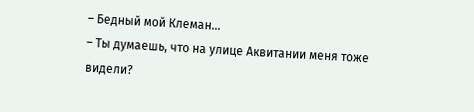– Бедный мой Клеман…
– Ты думаешь, что на улице Аквитании меня тоже видели?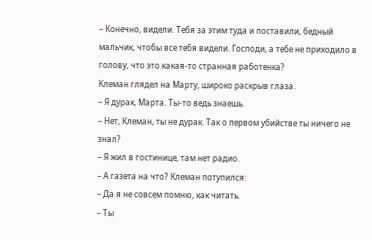– Конечно, видели. Тебя за этим туда и поставили, бедный мальчик, чтобы все тебя видели. Господи, а тебе не приходило в голову, что это какая-то странная работенка?
Клеман глядел на Марту, широко раскрыв глаза.
– Я дурак, Марта. Ты-то ведь знаешь.
– Нет, Клеман, ты не дурак. Так о первом убийстве ты ничего не знал?
– Я жил в гостинице, там нет радио.
– А газета на что? Клеман потупился:
– Да я не совсем помню, как читать.
– Ты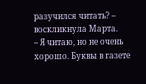разучился читать? – воскликнула Марта.
– Я читаю, но не очень хорошо. Буквы в газете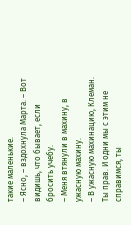такие маленькие.
– Ясно, – вздохнула Марта. – Вот видишь, что бывает, если бросить учебу.
– Меня втянули в махину, в ужасную махину.
– В ужасную махинацию, Клеман. Ты прав. И одни мы с этим не справимся, ты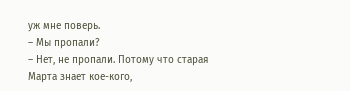уж мне поверь.
– Мы пропали?
– Нет, не пропали. Потому что старая Марта знает кое-кого,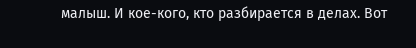малыш. И кое-кого, кто разбирается в делах. Вот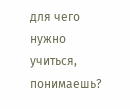для чего нужно учиться, понимаешь?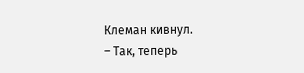Клеман кивнул.
– Так, теперь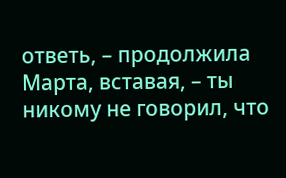ответь, – продолжила Марта, вставая, – ты никому не говорил, что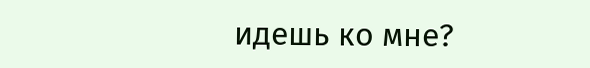идешь ко мне?